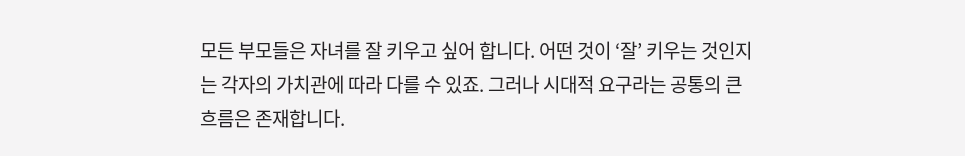모든 부모들은 자녀를 잘 키우고 싶어 합니다. 어떤 것이 ‘잘’ 키우는 것인지는 각자의 가치관에 따라 다를 수 있죠. 그러나 시대적 요구라는 공통의 큰 흐름은 존재합니다.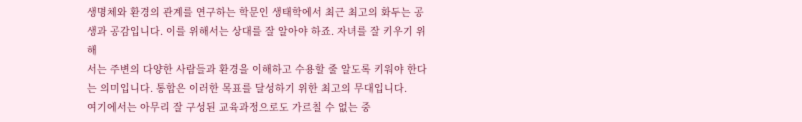생명체와 환경의 관계를 연구하는 학문인 생태학에서 최근 최고의 화두는 공생과 공감입니다. 이를 위해서는 상대를 잘 알아야 하죠. 자녀를 잘 키우기 위해
서는 주변의 다양한 사람들과 환경을 이해하고 수용할 줄 알도록 키워야 한다는 의미입니다. 통합은 이러한 목표를 달성하기 위한 최고의 무대입니다.
여기에서는 아무리 잘 구성된 교육과정으로도 가르칠 수 없는 중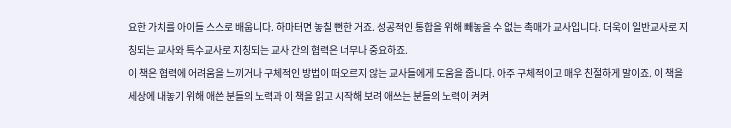요한 가치를 아이들 스스로 배웁니다. 하마터면 놓칠 뻔한 거죠. 성공적인 통합을 위해 빼놓을 수 없는 촉매가 교사입니다. 더욱이 일반교사로 지칭되는 교사와 특수교사로 지칭되는 교사 간의 협력은 너무나 중요하죠.
이 책은 협력에 어려움을 느끼거나 구체적인 방법이 떠오르지 않는 교사들에게 도움을 줍니다. 아주 구체적이고 매우 친절하게 말이죠. 이 책을 세상에 내놓기 위해 애쓴 분들의 노력과 이 책을 읽고 시작해 보려 애쓰는 분들의 노력이 켜켜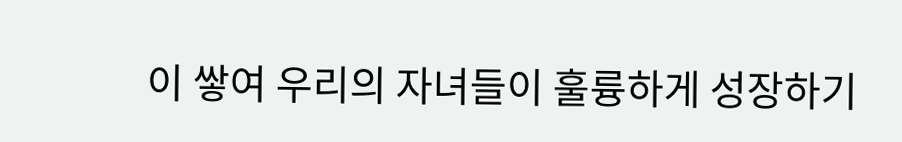이 쌓여 우리의 자녀들이 훌륭하게 성장하기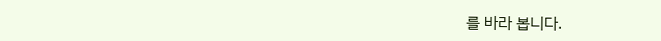를 바라 봅니다.